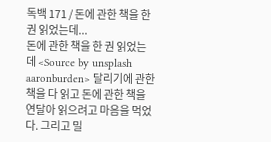독백 171 / 돈에 관한 책을 한 권 읽었는데...
돈에 관한 책을 한 권 읽었는데 <Source by unsplash aaronburden> 달리기에 관한 책을 다 읽고 돈에 관한 책을 연달아 읽으려고 마음을 먹었다. 그리고 밀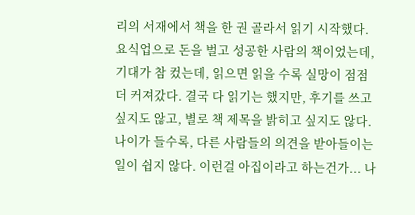리의 서재에서 책을 한 권 골라서 읽기 시작했다. 요식업으로 돈을 벌고 성공한 사람의 책이었는데, 기대가 참 컸는데, 읽으면 읽을 수록 실망이 점점 더 커져갔다. 결국 다 읽기는 했지만, 후기를 쓰고 싶지도 않고, 별로 책 제목을 밝히고 싶지도 않다. 나이가 들수록, 다른 사람들의 의견을 받아들이는 일이 쉽지 않다. 이런걸 아집이라고 하는건가... 나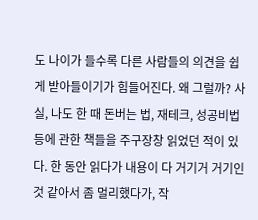도 나이가 들수록 다른 사람들의 의견을 쉽게 받아들이기가 힘들어진다. 왜 그럴까? 사실, 나도 한 때 돈버는 법, 재테크, 성공비법 등에 관한 책들을 주구장창 읽었던 적이 있다. 한 동안 읽다가 내용이 다 거기거 거기인 것 같아서 좀 멀리했다가, 작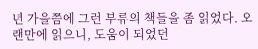년 가을쯤에 그런 부류의 책들을 좀 읽었다. 오랜만에 읽으니, 도움이 되었던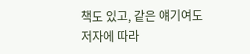책도 있고, 같은 얘기여도 저자에 따라